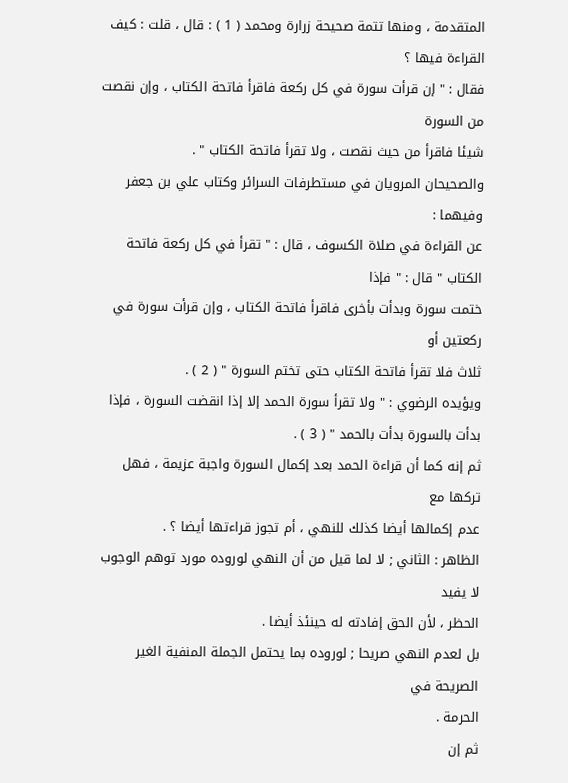المتقدمة ، ومنها تتمة صحيحة زرارة ومحمد ( 1 ) : قال ، قلت : كيف القراءة فيها ؟
فقال : " إن قرأت سورة في كل ركعة فاقرأ فاتحة الكتاب ، وإن نقصت من السورة
شيئا فاقرأ من حيث نقصت ، ولا تقرأ فاتحة الكتاب " .
والصحيحان المرويان في مستطرفات السرائر وكتاب علي بن جعفر وفيهما :
عن القراءة في صلاة الكسوف ، قال : " تقرأ في كل ركعة فاتحة الكتاب " قال : " فإذا
ختمت سورة وبدأت بأخرى فاقرأ فاتحة الكتاب ، وإن قرأت سورة في ركعتين أو
ثلاث فلا تقرأ فاتحة الكتاب حتى تختم السورة " ( 2 ) .
ويؤيده الرضوي : " ولا تقرأ سورة الحمد إلا إذا انقضت السورة ، فإذا
بدأت بالسورة بدأت بالحمد " ( 3 ) .
ثم إنه كما أن قراءة الحمد بعد إكمال السورة واجبة عزيمة ، فهل تركها مع
عدم إكمالها أيضا كذلك للنهي ، أم تجوز قراءتها أيضا ؟ .
الظاهر : الثاني ; لا لما قيل من أن النهي لوروده مورد توهم الوجوب لا يفيد
الحظر ، لأن الحق إفادته له حينئذ أيضا .
بل لعدم النهي صريحا ; لوروده بما يحتمل الجملة المنفية الغير الصريحة في
الحرمة .
ثم إن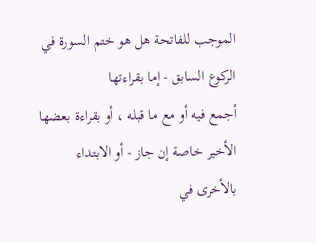الموجب للفاتحة هل هو ختم السورة في الركوع السابق - إما بقراءتها
أجمع فيه أو مع ما قبله ، أو بقراءة بعضها الأخير خاصة إن جاز - أو الابتداء
بالأخرى في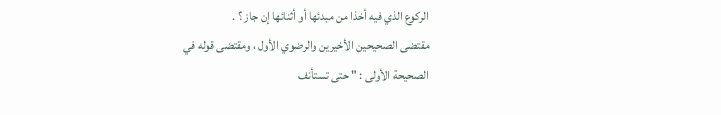الركوع الذي فيه أخذا من مبدئها أو أثنائها إن جاز ؟ .
مقتضى الصحيحين الأخيرين والرضوي الأول ، ومقتضى قوله في
الصحيحة الأولى : " حتى تستأنف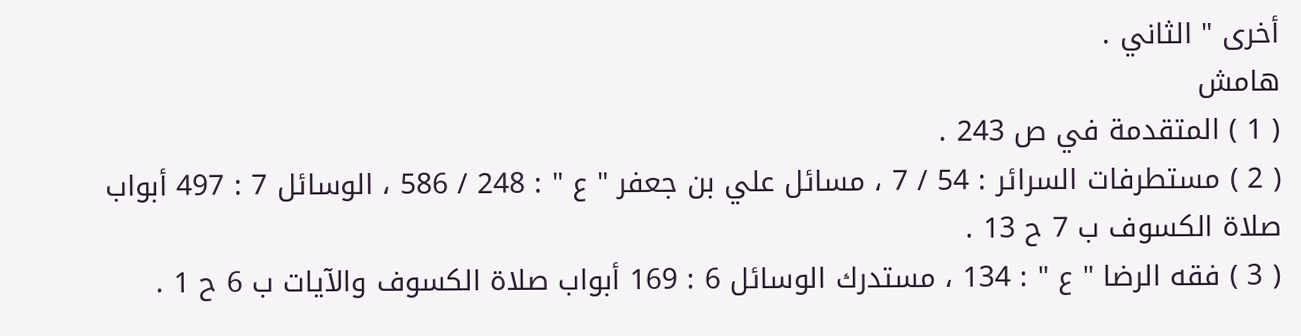أخرى " الثاني .
هامش
( 1 ) المتقدمة في ص 243 .
( 2 ) مستطرفات السرائر : 54 / 7 ، مسائل علي بن جعفر " ع " : 248 / 586 ، الوسائل 7 : 497 أبواب
صلاة الكسوف ب 7 ح 13 .
( 3 ) فقه الرضا " ع " : 134 ، مستدرك الوسائل 6 : 169 أبواب صلاة الكسوف والآيات ب 6 ح 1 .